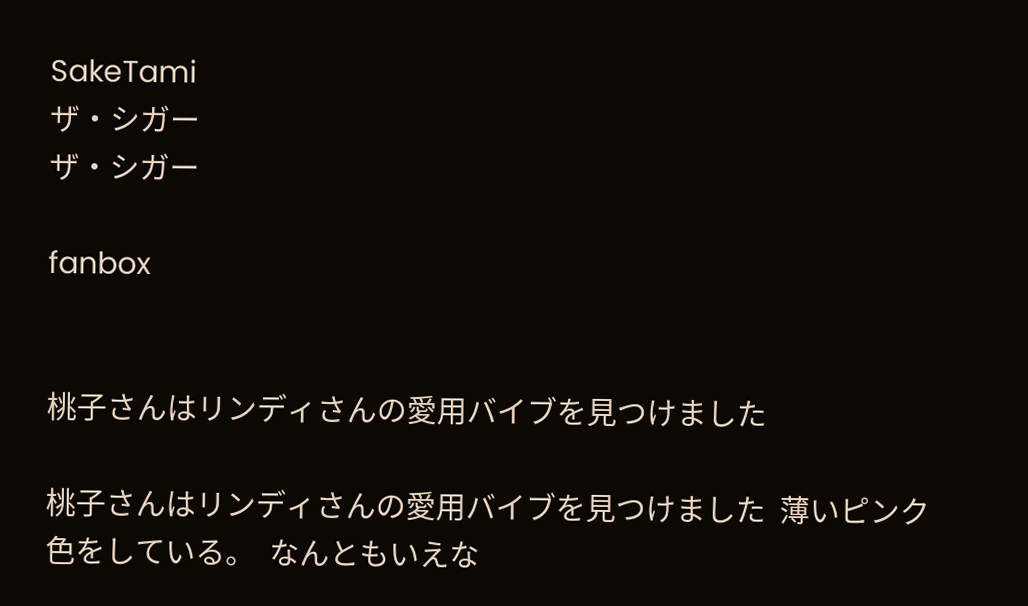SakeTami
ザ・シガー
ザ・シガー

fanbox


桃子さんはリンディさんの愛用バイブを見つけました

桃子さんはリンディさんの愛用バイブを見つけました  薄いピンク色をしている。  なんともいえな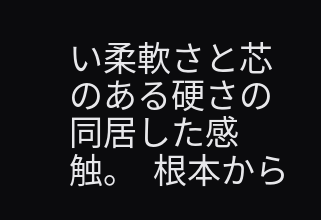い柔軟さと芯のある硬さの同居した感触。  根本から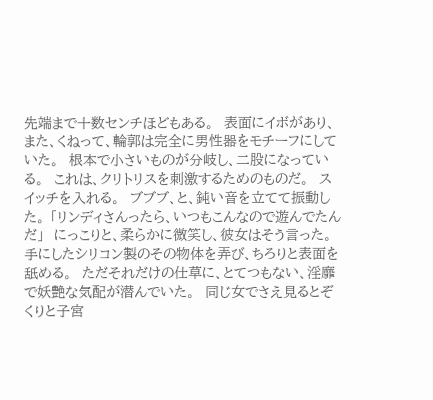先端まで十数センチほどもある。  表面にイボがあり、また、くねって、輪郭は完全に男性器をモチーフにしていた。  根本で小さいものが分岐し、二股になっている。  これは、クリトリスを刺激するためのものだ。  スイッチを入れる。  ブブブ、と、鈍い音を立てて振動した。 「リンディさんったら、いつもこんなので遊んでたんだ」  にっこりと、柔らかに微笑し、彼女はそう言った。  手にしたシリコン製のその物体を弄び、ちろりと表面を舐める。  ただそれだけの仕草に、とてつもない、淫靡で妖艶な気配が潜んでいた。  同じ女でさえ見るとぞくりと子宮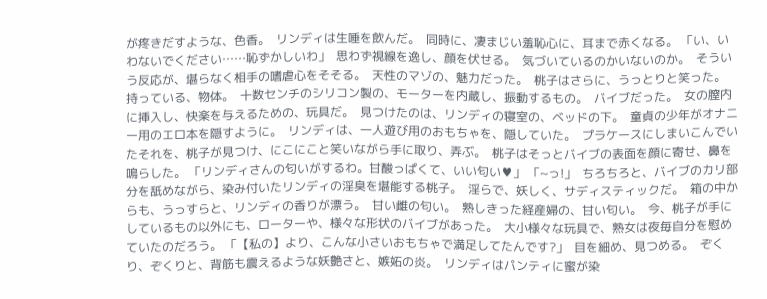が疼きだすような、色香。  リンディは生唾を飲んだ。  同時に、凄まじい羞恥心に、耳まで赤くなる。 「い、いわないでください……恥ずかしいわ」  思わず視線を逸し、顔を伏せる。  気づいているのかいないのか。  そういう反応が、堪らなく相手の嗜虐心をそそる。  天性のマゾの、魅力だった。  桃子はさらに、うっとりと笑った。  持っている、物体。  十数センチのシリコン製の、モーターを内蔵し、振動するもの。  バイブだった。  女の膣内に挿入し、快楽を与えるための、玩具だ。  見つけたのは、リンディの寝室の、ベッドの下。  童貞の少年がオナニー用のエロ本を隠すように。  リンディは、一人遊び用のおもちゃを、隠していた。  プラケースにしまいこんでいたそれを、桃子が見つけ、にこにこと笑いながら手に取り、弄ぶ。  桃子はそっとバイブの表面を顔に寄せ、鼻を鳴らした。 「リンディさんの匂いがするわ。甘酸っぱくて、いい匂い♥」 「~っ!」  ちろちろと、バイブのカリ部分を舐めながら、染み付いたリンディの淫臭を堪能する桃子。  淫らで、妖しく、サディスティックだ。  箱の中からも、うっすらと、リンディの香りが漂う。  甘い雌の匂い。  熟しきった経産婦の、甘い匂い。  今、桃子が手にしているもの以外にも、ローターや、様々な形状のバイブがあった。  大小様々な玩具で、熟女は夜毎自分を慰めていたのだろう。 「【私の】より、こんな小さいおもちゃで満足してたんです?」  目を細め、見つめる。  ぞくり、ぞくりと、背筋も震えるような妖艶さと、嫉妬の炎。  リンディはパンティに蜜が染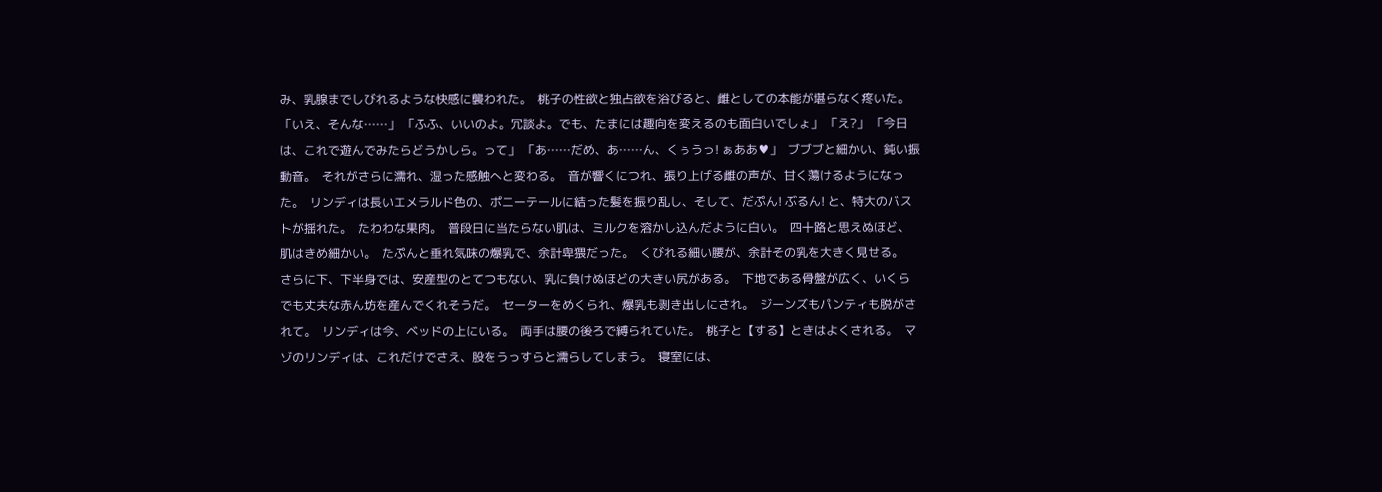み、乳腺までしびれるような快感に襲われた。  桃子の性欲と独占欲を浴びると、雌としての本能が堪らなく疼いた。 「いえ、そんな……」 「ふふ、いいのよ。冗談よ。でも、たまには趣向を変えるのも面白いでしょ」 「え?」 「今日は、これで遊んでみたらどうかしら。って」 「あ……だめ、あ……ん、くぅうっ! ぁああ♥」  ブブブと細かい、鈍い振動音。  それがさらに濡れ、湿った感触へと変わる。  音が響くにつれ、張り上げる雌の声が、甘く蕩けるようになった。  リンディは長いエメラルド色の、ポニーテールに結った髪を振り乱し、そして、だぷん! ぶるん! と、特大のバストが揺れた。  たわわな果肉。  普段日に当たらない肌は、ミルクを溶かし込んだように白い。  四十路と思えぬほど、肌はきめ細かい。  たぷんと垂れ気味の爆乳で、余計卑猥だった。  くびれる細い腰が、余計その乳を大きく見せる。  さらに下、下半身では、安産型のとてつもない、乳に負けぬほどの大きい尻がある。  下地である骨盤が広く、いくらでも丈夫な赤ん坊を産んでくれそうだ。  セーターをめくられ、爆乳も剥き出しにされ。  ジーンズもパンティも脱がされて。  リンディは今、ベッドの上にいる。  両手は腰の後ろで縛られていた。  桃子と【する】ときはよくされる。  マゾのリンディは、これだけでさえ、股をうっすらと濡らしてしまう。  寝室には、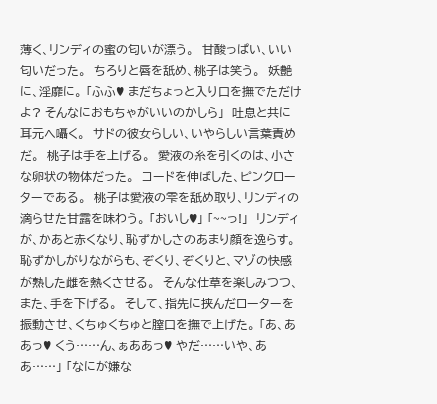薄く、リンディの蜜の匂いが漂う。  甘酸っぱい、いい匂いだった。  ちろりと唇を舐め、桃子は笑う。  妖艶に、淫靡に。 「ふふ♥ まだちょっと入り口を撫でただけよ? そんなにおもちゃがいいのかしら」  吐息と共に耳元へ囁く。  サドの彼女らしい、いやらしい言葉責めだ。  桃子は手を上げる。  愛液の糸を引くのは、小さな卵状の物体だった。  コードを伸ばした、ピンクローターである。  桃子は愛液の雫を舐め取り、リンディの滴らせた甘露を味わう。 「おいし♥」 「~~っ!」  リンディが、かあと赤くなり、恥ずかしさのあまり顔を逸らす。  恥ずかしがりながらも、ぞくり、ぞくりと、マゾの快感が熟した雌を熱くさせる。  そんな仕草を楽しみつつ、また、手を下げる。  そして、指先に挟んだローターを振動させ、くちゅくちゅと膣口を撫で上げた。 「あ、ああっ♥ くう……ん、ぁああっ♥ やだ……いや、ああ……」 「なにが嫌な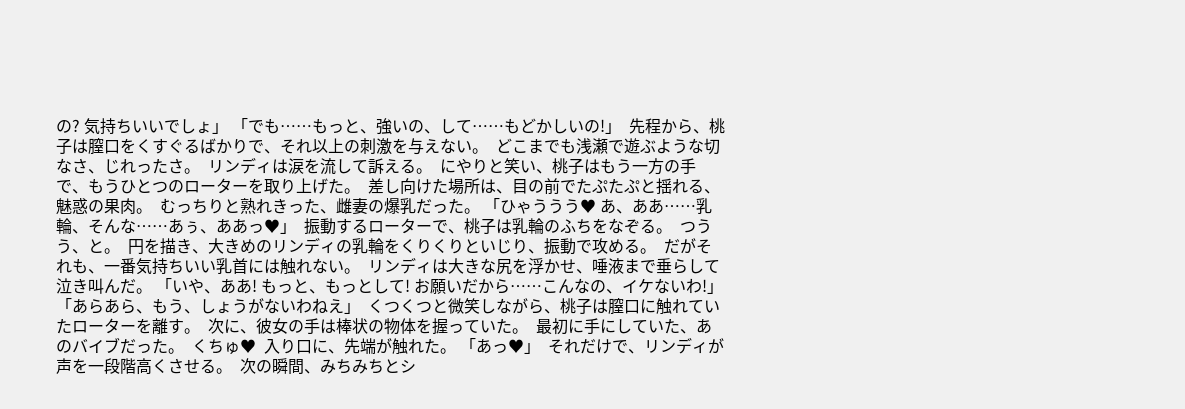の? 気持ちいいでしょ」 「でも……もっと、強いの、して……もどかしいの!」  先程から、桃子は膣口をくすぐるばかりで、それ以上の刺激を与えない。  どこまでも浅瀬で遊ぶような切なさ、じれったさ。  リンディは涙を流して訴える。  にやりと笑い、桃子はもう一方の手で、もうひとつのローターを取り上げた。  差し向けた場所は、目の前でたぷたぷと揺れる、魅惑の果肉。  むっちりと熟れきった、雌妻の爆乳だった。 「ひゃううう♥ あ、ああ……乳輪、そんな……あぅ、ああっ♥」  振動するローターで、桃子は乳輪のふちをなぞる。  つうう、と。  円を描き、大きめのリンディの乳輪をくりくりといじり、振動で攻める。  だがそれも、一番気持ちいい乳首には触れない。  リンディは大きな尻を浮かせ、唾液まで垂らして泣き叫んだ。 「いや、ああ! もっと、もっとして! お願いだから……こんなの、イケないわ!」 「あらあら、もう、しょうがないわねえ」  くつくつと微笑しながら、桃子は膣口に触れていたローターを離す。  次に、彼女の手は棒状の物体を握っていた。  最初に手にしていた、あのバイブだった。  くちゅ♥  入り口に、先端が触れた。 「あっ♥」  それだけで、リンディが声を一段階高くさせる。  次の瞬間、みちみちとシ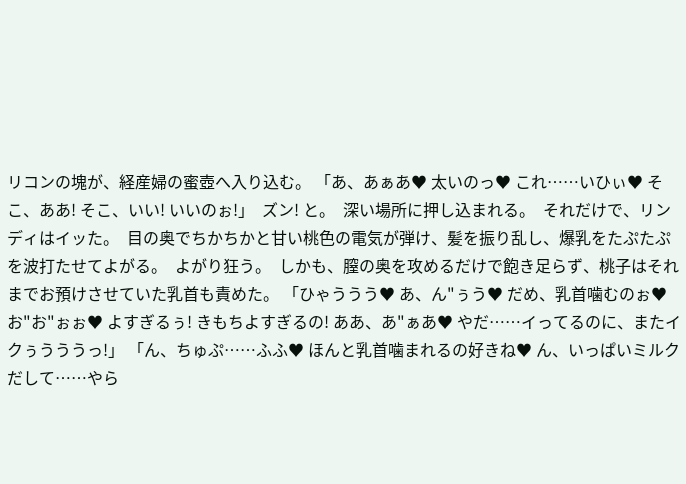リコンの塊が、経産婦の蜜壺へ入り込む。 「あ、あぁあ♥ 太いのっ♥ これ……いひぃ♥ そこ、ああ! そこ、いい! いいのぉ!」  ズン! と。  深い場所に押し込まれる。  それだけで、リンディはイッた。  目の奥でちかちかと甘い桃色の電気が弾け、髪を振り乱し、爆乳をたぷたぷを波打たせてよがる。  よがり狂う。  しかも、膣の奥を攻めるだけで飽き足らず、桃子はそれまでお預けさせていた乳首も責めた。 「ひゃううう♥ あ、ん"ぅう♥ だめ、乳首噛むのぉ♥ お"お"ぉぉ♥ よすぎるぅ! きもちよすぎるの! ああ、あ"ぁあ♥ やだ……イってるのに、またイクぅうううっ!」 「ん、ちゅぷ……ふふ♥ ほんと乳首噛まれるの好きね♥ ん、いっぱいミルクだして……やら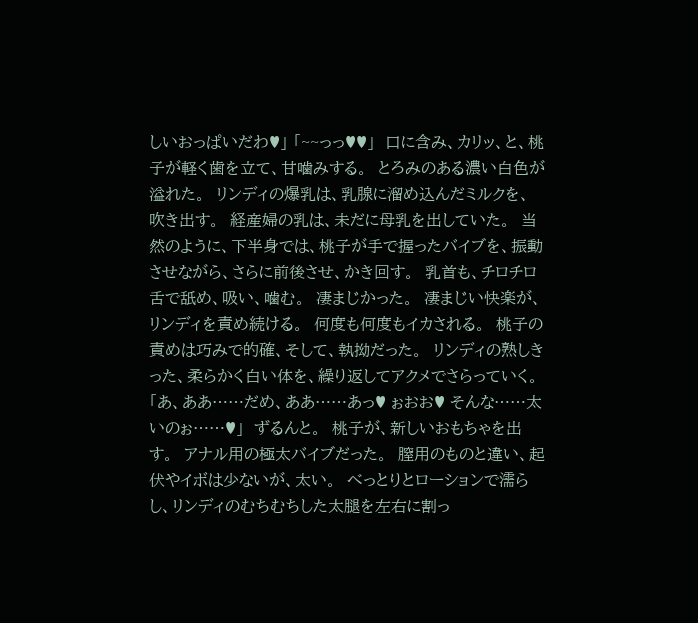しいおっぱいだわ♥」 「~~っっ♥♥」  口に含み、カリッ、と、桃子が軽く歯を立て、甘噛みする。  とろみのある濃い白色が溢れた。  リンディの爆乳は、乳腺に溜め込んだミルクを、吹き出す。  経産婦の乳は、未だに母乳を出していた。  当然のように、下半身では、桃子が手で握ったバイブを、振動させながら、さらに前後させ、かき回す。  乳首も、チロチロ舌で舐め、吸い、噛む。  凄まじかった。  凄まじい快楽が、リンディを責め続ける。  何度も何度もイカされる。  桃子の責めは巧みで的確、そして、執拗だった。  リンディの熟しきった、柔らかく白い体を、繰り返してアクメでさらっていく。 「あ、ああ……だめ、ああ……あっ♥ ぉおお♥ そんな……太いのぉ……♥」  ずるんと。  桃子が、新しいおもちゃを出す。  アナル用の極太バイブだった。  膣用のものと違い、起伏やイボは少ないが、太い。  べっとりとローションで濡らし、リンディのむちむちした太腿を左右に割っ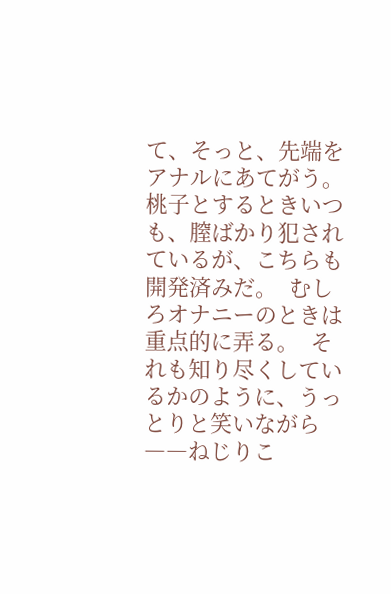て、そっと、先端をアナルにあてがう。  桃子とするときいつも、膣ばかり犯されているが、こちらも開発済みだ。  むしろオナニーのときは重点的に弄る。  それも知り尽くしているかのように、うっとりと笑いながら――ねじりこ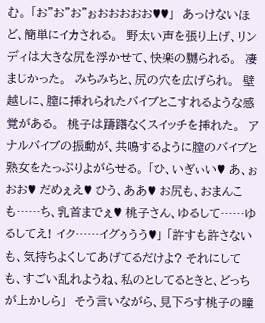む。 「お"お"お"ぉおおおおお♥♥」  あっけないほど、簡単にイカされる。  野太い声を張り上げ、リンディは大きな尻を浮かせて、快楽の嬲られる。  凄まじかった。  みちみちと、尻の穴を広げられ。  壁越しに、膣に挿れられたバイブとこすれるような感覚がある。  桃子は躊躇なくスイッチを挿れた。  アナルバイブの振動が、共鳴するように膣のバイブと熟女をたっぷりよがらせる。 「ひ、いぎぃい♥ あ、ぉおお♥ だめぇえ♥ ひう、ああ♥ お尻も、おまんこも……ち、乳首までぇ♥ 桃子さん、ゆるして……ゆるしてえ! イク……イグぅうう♥」 「許すも許さないも、気持ちよくしてあげてるだけよ? それにしても、すごい乱れようね、私のとしてるときと、どっちが上かしら」  そう言いながら、見下ろす桃子の瞳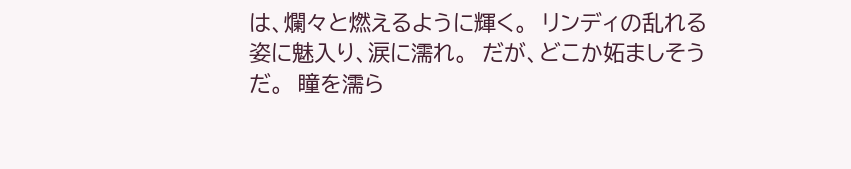は、爛々と燃えるように輝く。  リンディの乱れる姿に魅入り、涙に濡れ。  だが、どこか妬ましそうだ。  瞳を濡ら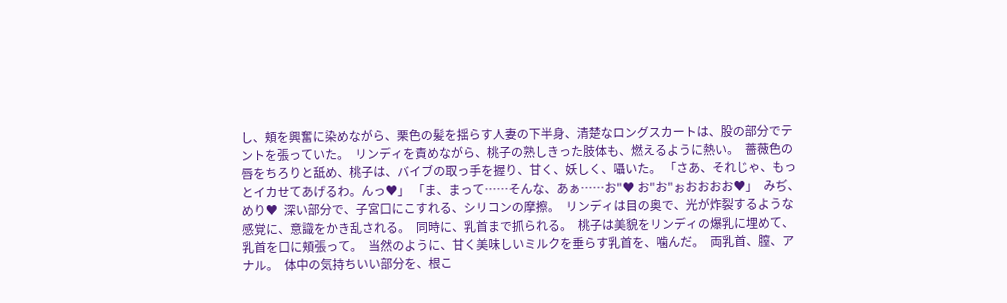し、頬を興奮に染めながら、栗色の髪を揺らす人妻の下半身、清楚なロングスカートは、股の部分でテントを張っていた。  リンディを責めながら、桃子の熟しきった肢体も、燃えるように熱い。  薔薇色の唇をちろりと舐め、桃子は、バイブの取っ手を握り、甘く、妖しく、囁いた。 「さあ、それじゃ、もっとイカせてあげるわ。んっ♥」 「ま、まって……そんな、あぁ……お"♥ お"お"ぉおおおお♥」  みぢ、めり♥  深い部分で、子宮口にこすれる、シリコンの摩擦。  リンディは目の奥で、光が炸裂するような感覚に、意識をかき乱される。  同時に、乳首まで抓られる。  桃子は美貌をリンディの爆乳に埋めて、乳首を口に頬張って。  当然のように、甘く美味しいミルクを垂らす乳首を、噛んだ。  両乳首、膣、アナル。  体中の気持ちいい部分を、根こ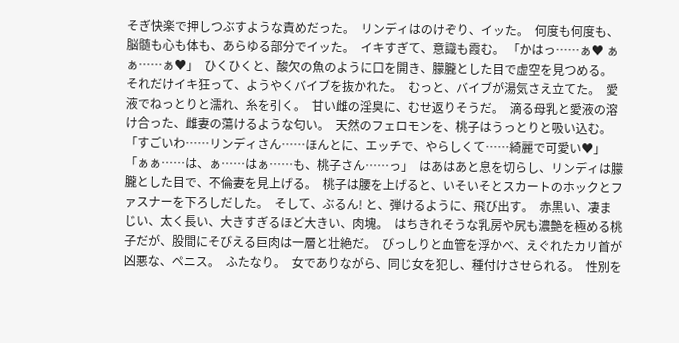そぎ快楽で押しつぶすような責めだった。  リンディはのけぞり、イッた。  何度も何度も、脳髄も心も体も、あらゆる部分でイッた。  イキすぎて、意識も霞む。 「かはっ……ぁ♥ ぁぁ……ぁ♥」  ひくひくと、酸欠の魚のように口を開き、朦朧とした目で虚空を見つめる。  それだけイキ狂って、ようやくバイブを抜かれた。  むっと、バイブが湯気さえ立てた。  愛液でねっとりと濡れ、糸を引く。  甘い雌の淫臭に、むせ返りそうだ。  滴る母乳と愛液の溶け合った、雌妻の蕩けるような匂い。  天然のフェロモンを、桃子はうっとりと吸い込む。 「すごいわ……リンディさん……ほんとに、エッチで、やらしくて……綺麗で可愛い♥」 「ぁぁ……は、ぁ……はぁ……も、桃子さん……っ」  はあはあと息を切らし、リンディは朦朧とした目で、不倫妻を見上げる。  桃子は腰を上げると、いそいそとスカートのホックとファスナーを下ろしだした。  そして、ぶるん! と、弾けるように、飛び出す。  赤黒い、凄まじい、太く長い、大きすぎるほど大きい、肉塊。  はちきれそうな乳房や尻も濃艶を極める桃子だが、股間にそびえる巨肉は一層と壮絶だ。  びっしりと血管を浮かべ、えぐれたカリ首が凶悪な、ペニス。  ふたなり。  女でありながら、同じ女を犯し、種付けさせられる。  性別を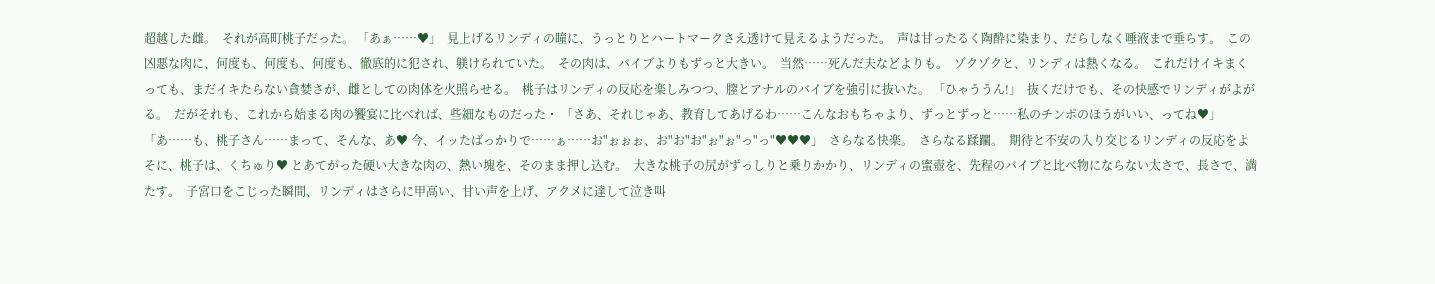超越した雌。  それが高町桃子だった。 「あぁ……♥」  見上げるリンディの瞳に、うっとりとハートマークさえ透けて見えるようだった。  声は甘ったるく陶酔に染まり、だらしなく唾液まで垂らす。  この凶悪な肉に、何度も、何度も、何度も、徹底的に犯され、躾けられていた。  その肉は、バイブよりもずっと大きい。  当然……死んだ夫などよりも。  ゾクゾクと、リンディは熱くなる。  これだけイキまくっても、まだイキたらない貪婪さが、雌としての肉体を火照らせる。  桃子はリンディの反応を楽しみつつ、膣とアナルのバイブを強引に抜いた。 「ひゃううん!」  抜くだけでも、その快感でリンディがよがる。  だがそれも、これから始まる肉の饗宴に比べれば、些細なものだった・ 「さあ、それじゃあ、教育してあげるわ……こんなおもちゃより、ずっとずっと……私のチンポのほうがいい、ってね♥」 「あ……も、桃子さん……まって、そんな、あ♥ 今、イッたばっかりで……ぁ……お"ぉぉぉ、お"お"お"ぉ"ぉ"っ"っ"♥♥♥」  さらなる快楽。  さらなる蹂躙。  期待と不安の入り交じるリンディの反応をよそに、桃子は、くちゅり♥ とあてがった硬い大きな肉の、熱い塊を、そのまま押し込む。  大きな桃子の尻がずっしりと乗りかかり、リンディの蜜壺を、先程のバイブと比べ物にならない太さで、長さで、満たす。  子宮口をこじった瞬間、リンディはさらに甲高い、甘い声を上げ、アクメに達して泣き叫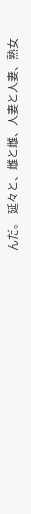んだ。  延々と、雌と雌、人妻と人妻、熟女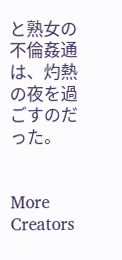と熟女の不倫姦通は、灼熱の夜を過ごすのだった。


More Creators